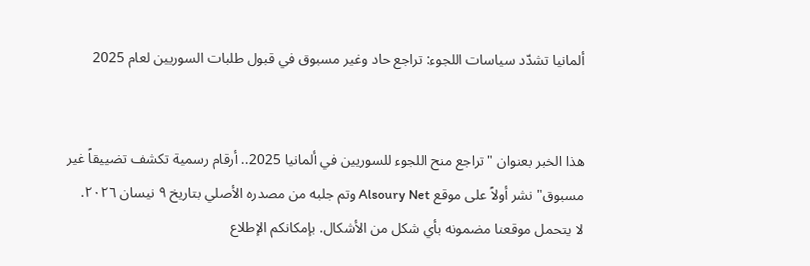ألمانيا تشدّد سياسات اللجوء: تراجع حاد وغير مسبوق في قبول طلبات السوريين لعام 2025


هذا الخبر بعنوان "تراجع منح اللجوء للسوريين في ألمانيا 2025.. أرقام رسمية تكشف تضييقاً غير مسبوق" نشر أولاً على موقع Alsoury Net وتم جلبه من مصدره الأصلي بتاريخ ٩ نيسان ٢٠٢٦.
لا يتحمل موقعنا مضمونه بأي شكل من الأشكال. بإمكانكم الإطلاع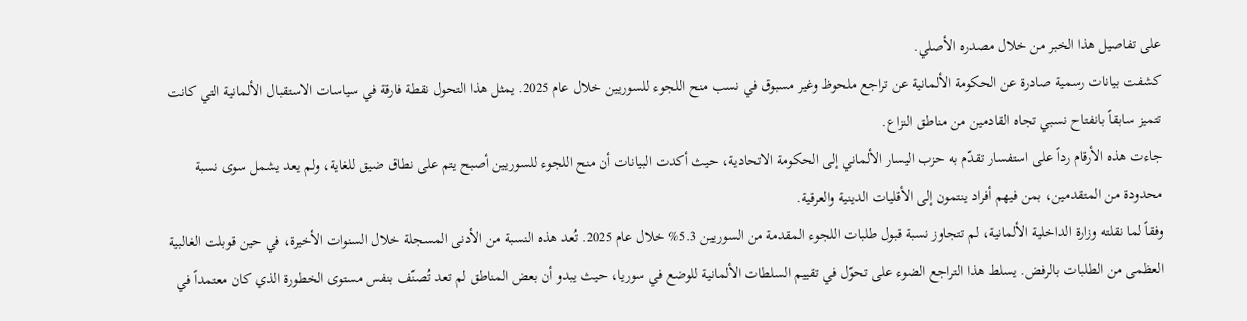على تفاصيل هذا الخبر من خلال مصدره الأصلي.
كشفت بيانات رسمية صادرة عن الحكومة الألمانية عن تراجع ملحوظ وغير مسبوق في نسب منح اللجوء للسوريين خلال عام 2025. يمثل هذا التحول نقطة فارقة في سياسات الاستقبال الألمانية التي كانت تتميز سابقاً بانفتاح نسبي تجاه القادمين من مناطق النزاع.
جاءت هذه الأرقام رداً على استفسار تقدّم به حزب اليسار الألماني إلى الحكومة الاتحادية، حيث أكدت البيانات أن منح اللجوء للسوريين أصبح يتم على نطاق ضيق للغاية، ولم يعد يشمل سوى نسبة محدودة من المتقدمين، بمن فيهم أفراد ينتمون إلى الأقليات الدينية والعرقية.
وفقاً لما نقلته وزارة الداخلية الألمانية، لم تتجاوز نسبة قبول طلبات اللجوء المقدمة من السوريين 5.3% خلال عام 2025. تُعد هذه النسبة من الأدنى المسجلة خلال السنوات الأخيرة، في حين قوبلت الغالبية العظمى من الطلبات بالرفض. يسلط هذا التراجع الضوء على تحوّل في تقييم السلطات الألمانية للوضع في سوريا، حيث يبدو أن بعض المناطق لم تعد تُصنّف بنفس مستوى الخطورة الذي كان معتمداً في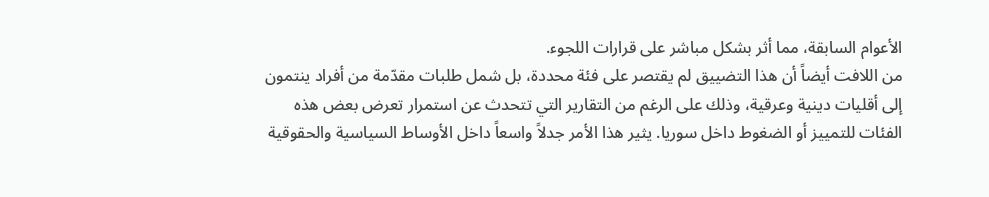الأعوام السابقة، مما أثر بشكل مباشر على قرارات اللجوء.
من اللافت أيضاً أن هذا التضييق لم يقتصر على فئة محددة، بل شمل طلبات مقدّمة من أفراد ينتمون إلى أقليات دينية وعرقية، وذلك على الرغم من التقارير التي تتحدث عن استمرار تعرض بعض هذه الفئات للتمييز أو الضغوط داخل سوريا. يثير هذا الأمر جدلاً واسعاً داخل الأوساط السياسية والحقوقية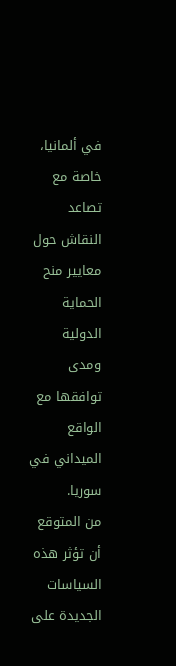في ألمانيا، خاصة مع تصاعد النقاش حول معايير منح الحماية الدولية ومدى توافقها مع الواقع الميداني في سوريا.
من المتوقع أن تؤثر هذه السياسات الجديدة على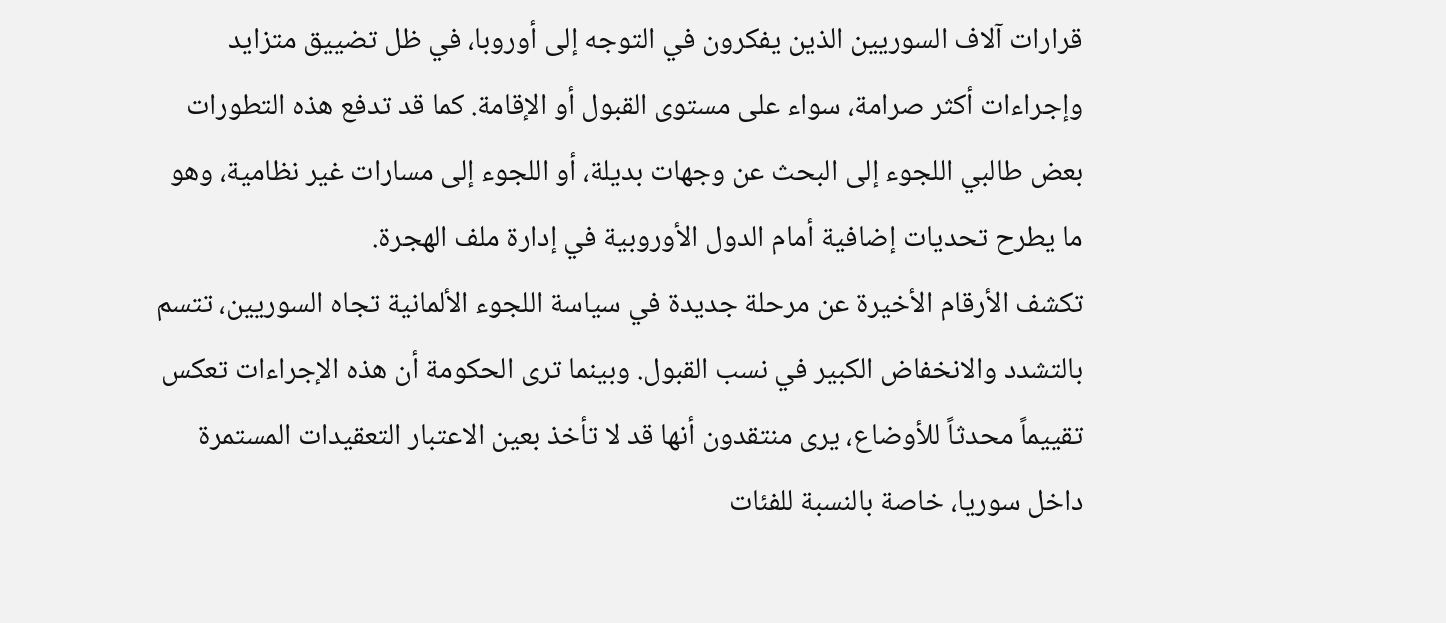قرارات آلاف السوريين الذين يفكرون في التوجه إلى أوروبا، في ظل تضييق متزايد وإجراءات أكثر صرامة، سواء على مستوى القبول أو الإقامة. كما قد تدفع هذه التطورات بعض طالبي اللجوء إلى البحث عن وجهات بديلة، أو اللجوء إلى مسارات غير نظامية، وهو ما يطرح تحديات إضافية أمام الدول الأوروبية في إدارة ملف الهجرة.
تكشف الأرقام الأخيرة عن مرحلة جديدة في سياسة اللجوء الألمانية تجاه السوريين، تتسم بالتشدد والانخفاض الكبير في نسب القبول. وبينما ترى الحكومة أن هذه الإجراءات تعكس تقييماً محدثاً للأوضاع، يرى منتقدون أنها قد لا تأخذ بعين الاعتبار التعقيدات المستمرة داخل سوريا، خاصة بالنسبة للفئات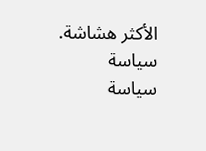الأكثر هشاشة.
سياسة
سياسة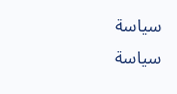سياسة
سياسة